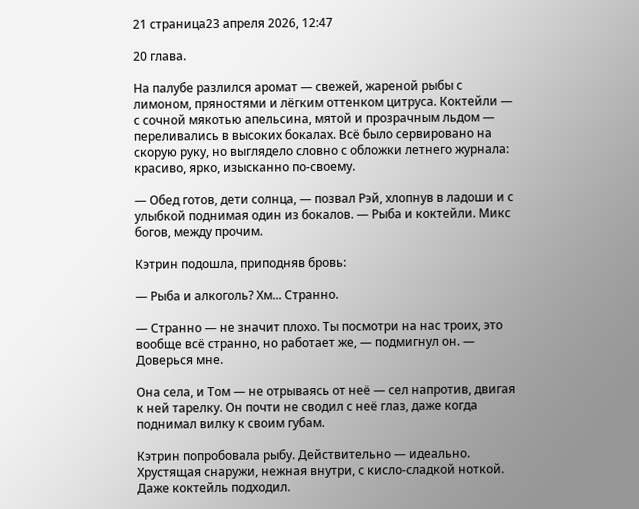21 страница23 апреля 2026, 12:47

20 глава.

На палубе разлился аромат — свежей, жареной рыбы с лимоном, пряностями и лёгким оттенком цитруса. Коктейли — с сочной мякотью апельсина, мятой и прозрачным льдом — переливались в высоких бокалах. Всё было сервировано на скорую руку, но выглядело словно с обложки летнего журнала: красиво, ярко, изысканно по-своему.

— Обед готов, дети солнца, — позвал Рэй, хлопнув в ладоши и с улыбкой поднимая один из бокалов. — Рыба и коктейли. Микс богов, между прочим.

Кэтрин подошла, приподняв бровь:

— Рыба и алкоголь? Хм... Странно.

— Странно — не значит плохо. Ты посмотри на нас троих, это вообще всё странно, но работает же, — подмигнул он. — Доверься мне.

Она села, и Том — не отрываясь от неё — сел напротив, двигая к ней тарелку. Он почти не сводил с неё глаз, даже когда поднимал вилку к своим губам.

Кэтрин попробовала рыбу. Действительно — идеально. Хрустящая снаружи, нежная внутри, с кисло-сладкой ноткой. Даже коктейль подходил.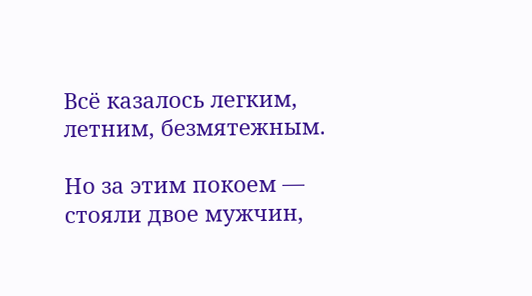Всё казалось легким, летним, безмятежным.

Но за этим покоем — стояли двое мужчин,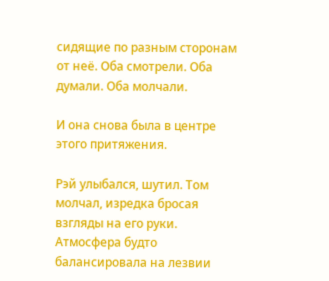сидящие по разным сторонам от неё. Оба смотрели. Оба думали. Оба молчали.

И она снова была в центре этого притяжения.

Рэй улыбался, шутил. Том молчал, изредка бросая взгляды на его руки. Атмосфера будто балансировала на лезвии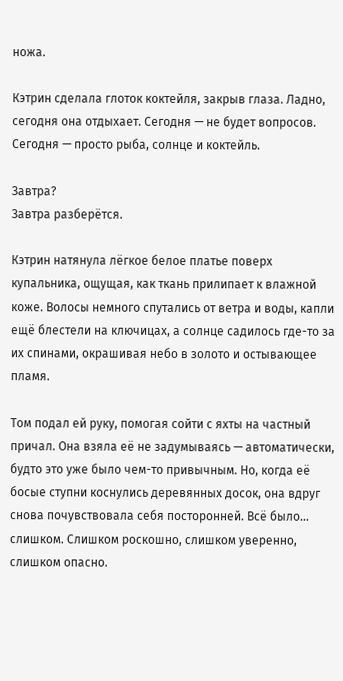ножа.

Кэтрин сделала глоток коктейля, закрыв глаза. Ладно, сегодня она отдыхает. Сегодня — не будет вопросов. Сегодня — просто рыба, солнце и коктейль.

Завтра?
Завтра разберётся.

Кэтрин натянула лёгкое белое платье поверх купальника, ощущая, как ткань прилипает к влажной коже. Волосы немного спутались от ветра и воды, капли ещё блестели на ключицах, а солнце садилось где-то за их спинами, окрашивая небо в золото и остывающее пламя.

Том подал ей руку, помогая сойти с яхты на частный причал. Она взяла её не задумываясь — автоматически, будто это уже было чем-то привычным. Но, когда её босые ступни коснулись деревянных досок, она вдруг снова почувствовала себя посторонней. Всё было... слишком. Слишком роскошно, слишком уверенно, слишком опасно.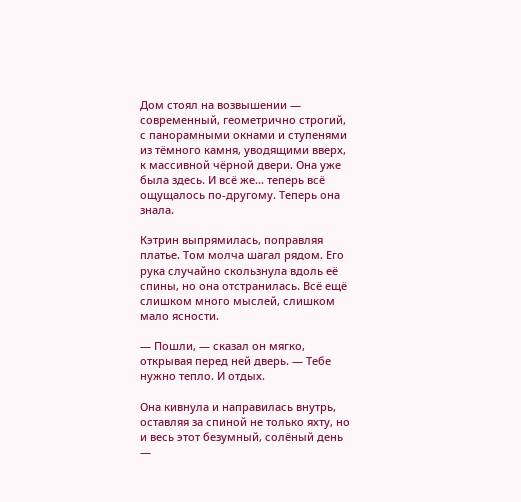Дом стоял на возвышении — современный, геометрично строгий, с панорамными окнами и ступенями из тёмного камня, уводящими вверх, к массивной чёрной двери. Она уже была здесь. И всё же... теперь всё ощущалось по-другому. Теперь она знала.

Кэтрин выпрямилась, поправляя платье. Том молча шагал рядом. Его рука случайно скользнула вдоль её спины, но она отстранилась. Всё ещё слишком много мыслей, слишком мало ясности.

— Пошли, — сказал он мягко, открывая перед ней дверь. — Тебе нужно тепло. И отдых.

Она кивнула и направилась внутрь, оставляя за спиной не только яхту, но и весь этот безумный, солёный день —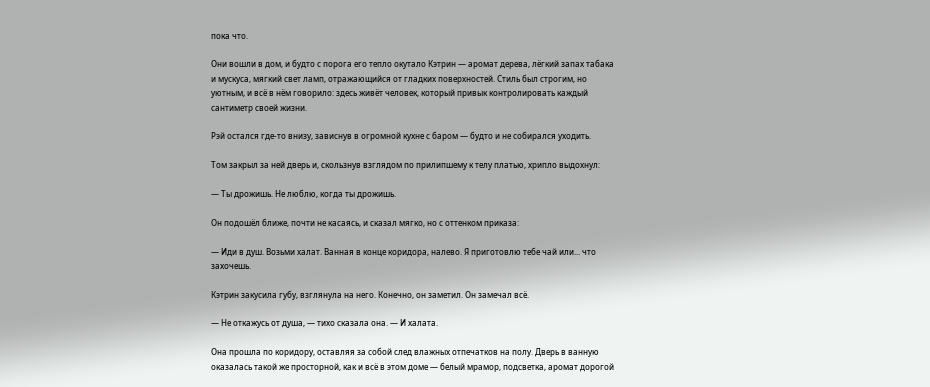пока что.

Они вошли в дом, и будто с порога его тепло окутало Кэтрин — аромат дерева, лёгкий запах табака и мускуса, мягкий свет ламп, отражающийся от гладких поверхностей. Стиль был строгим, но уютным, и всё в нём говорило: здесь живёт человек, который привык контролировать каждый сантиметр своей жизни.

Рэй остался где-то внизу, зависнув в огромной кухне с баром — будто и не собирался уходить.

Том закрыл за ней дверь и, скользнув взглядом по прилипшему к телу платью, хрипло выдохнул:

— Ты дрожишь. Не люблю, когда ты дрожишь.

Он подошёл ближе, почти не касаясь, и сказал мягко, но с оттенком приказа:

— Иди в душ. Возьми халат. Ванная в конце коридора, налево. Я приготовлю тебе чай или... что захочешь.

Кэтрин закусила губу, взглянула на него. Конечно, он заметил. Он замечал всё.

— Не откажусь от душа, — тихо сказала она. — И халата.

Она прошла по коридору, оставляя за собой след влажных отпечатков на полу. Дверь в ванную оказалась такой же просторной, как и всё в этом доме — белый мрамор, подсветка, аромат дорогой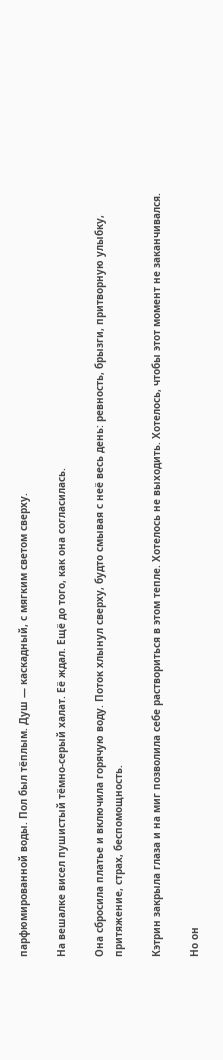парфюмированной воды. Пол был тёплым. Душ — каскадный, с мягким светом сверху.

На вешалке висел пушистый тёмно-серый халат. Её ждал. Ещё до того, как она согласилась.

Она сбросила платье и включила горячую воду. Поток хлынул сверху, будто смывая с неё весь день: ревность, брызги, притворную улыбку, притяжение, страх, беспомощность.

Кэтрин закрыла глаза и на миг позволила себе раствориться в этом тепле. Хотелось не выходить. Хотелось, чтобы этот момент не заканчивался.

Но он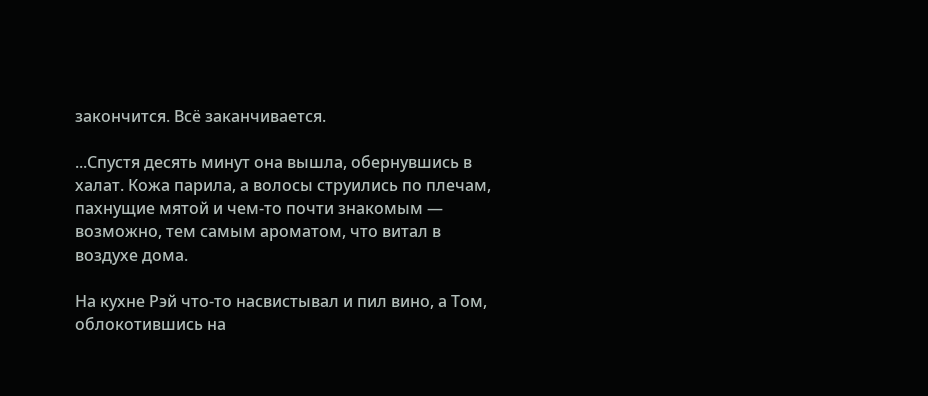закончится. Всё заканчивается.

...Спустя десять минут она вышла, обернувшись в халат. Кожа парила, а волосы струились по плечам, пахнущие мятой и чем-то почти знакомым — возможно, тем самым ароматом, что витал в воздухе дома.

На кухне Рэй что-то насвистывал и пил вино, а Том, облокотившись на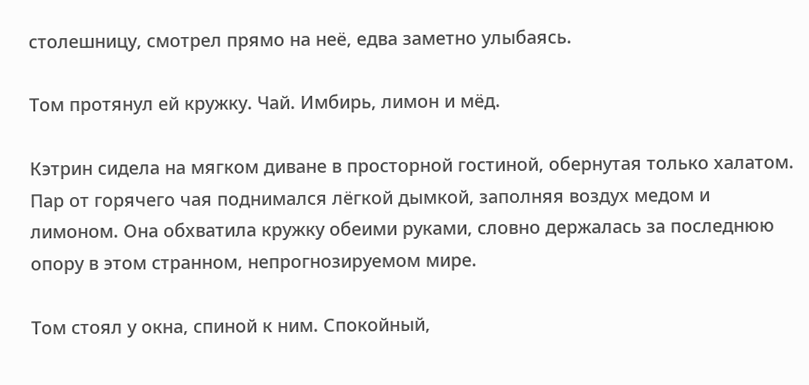столешницу, смотрел прямо на неё, едва заметно улыбаясь.

Том протянул ей кружку. Чай. Имбирь, лимон и мёд.

Кэтрин сидела на мягком диване в просторной гостиной, обернутая только халатом. Пар от горячего чая поднимался лёгкой дымкой, заполняя воздух медом и лимоном. Она обхватила кружку обеими руками, словно держалась за последнюю опору в этом странном, непрогнозируемом мире.

Том стоял у окна, спиной к ним. Спокойный,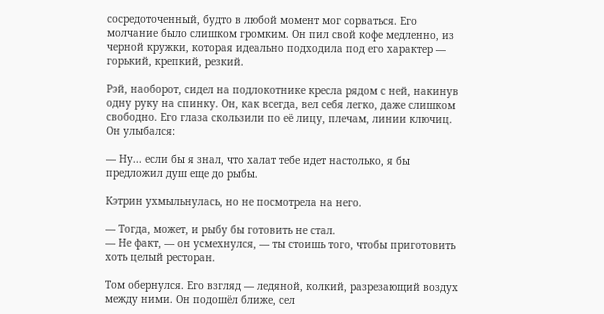сосредоточенный, будто в любой момент мог сорваться. Его молчание было слишком громким. Он пил свой кофе медленно, из черной кружки, которая идеально подходила под его характер — горький, крепкий, резкий.

Рэй, наоборот, сидел на подлокотнике кресла рядом с ней, накинув одну руку на спинку. Он, как всегда, вел себя легко, даже слишком свободно. Его глаза скользили по её лицу, плечам, линии ключиц. Он улыбался:

— Ну... если бы я знал, что халат тебе идет настолько, я бы предложил душ еще до рыбы.

Кэтрин ухмыльнулась, но не посмотрела на него.

— Тогда, может, и рыбу бы готовить не стал.
— Не факт, — он усмехнулся, — ты стоишь того, чтобы приготовить хоть целый ресторан.

Том обернулся. Его взгляд — ледяной, колкий, разрезающий воздух между ними. Он подошёл ближе, сел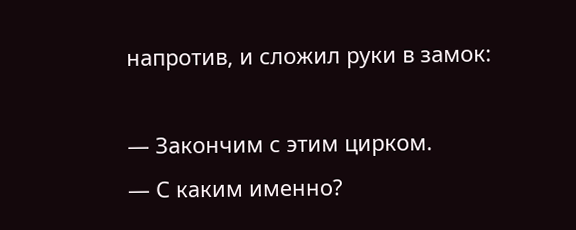напротив, и сложил руки в замок:

— Закончим с этим цирком.
— С каким именно?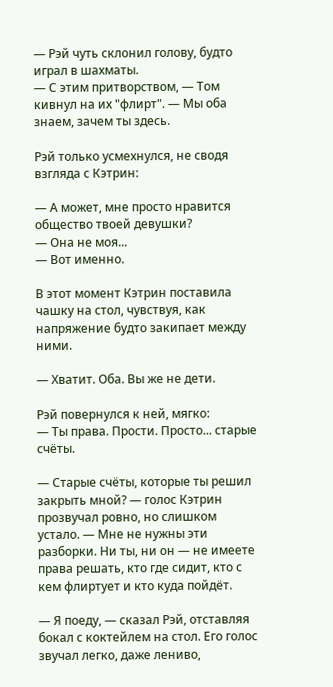— Рэй чуть склонил голову, будто играл в шахматы.
— С этим притворством, — Том кивнул на их "флирт". — Мы оба знаем, зачем ты здесь.

Рэй только усмехнулся, не сводя взгляда с Кэтрин:

— А может, мне просто нравится общество твоей девушки?
— Она не моя...
— Вот именно.

В этот момент Кэтрин поставила чашку на стол, чувствуя, как напряжение будто закипает между ними.

— Хватит. Оба. Вы же не дети.

Рэй повернулся к ней, мягко:
— Ты права. Прости. Просто... старые счёты.

— Старые счёты, которые ты решил закрыть мной? — голос Кэтрин прозвучал ровно, но слишком устало. — Мне не нужны эти разборки. Ни ты, ни он — не имеете права решать, кто где сидит, кто с кем флиртует и кто куда пойдёт.

— Я поеду, — сказал Рэй, отставляя бокал с коктейлем на стол. Его голос звучал легко, даже лениво,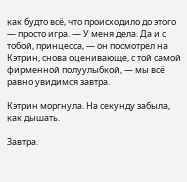как будто всё, что происходило до этого — просто игра. — У меня дела. Да и с тобой, принцесса, — он посмотрел на Кэтрин, снова оценивающе, с той самой фирменной полуулыбкой, — мы всё равно увидимся завтра.

Кэтрин моргнула. На секунду забыла, как дышать.

Завтра.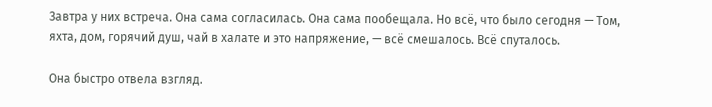Завтра у них встреча. Она сама согласилась. Она сама пообещала. Но всё, что было сегодня — Том, яхта, дом, горячий душ, чай в халате и это напряжение, — всё смешалось. Всё спуталось.

Она быстро отвела взгляд.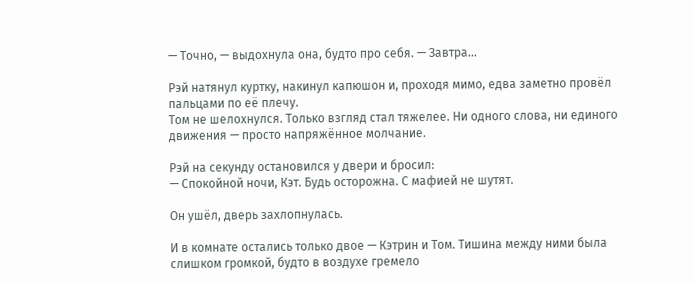— Точно, — выдохнула она, будто про себя. — Завтра...

Рэй натянул куртку, накинул капюшон и, проходя мимо, едва заметно провёл пальцами по её плечу.
Том не шелохнулся. Только взгляд стал тяжелее. Ни одного слова, ни единого движения — просто напряжённое молчание.

Рэй на секунду остановился у двери и бросил:
— Спокойной ночи, Кэт. Будь осторожна. С мафией не шутят.

Он ушёл, дверь захлопнулась.

И в комнате остались только двое — Кэтрин и Том. Тишина между ними была слишком громкой, будто в воздухе гремело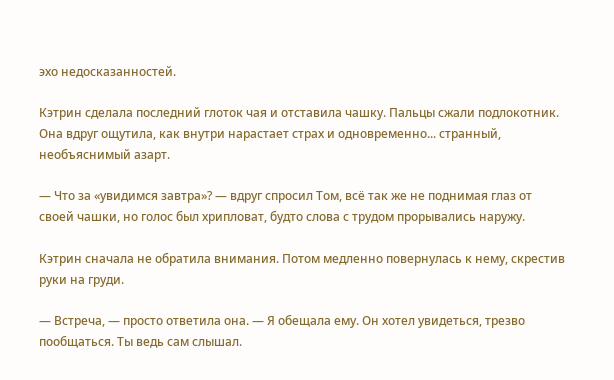эхо недосказанностей.

Кэтрин сделала последний глоток чая и отставила чашку. Пальцы сжали подлокотник.
Она вдруг ощутила, как внутри нарастает страх и одновременно... странный, необъяснимый азарт.

— Что за «увидимся завтра»? — вдруг спросил Том, всё так же не поднимая глаз от своей чашки, но голос был хрипловат, будто слова с трудом прорывались наружу.

Кэтрин сначала не обратила внимания. Потом медленно повернулась к нему, скрестив руки на груди.

— Встреча, — просто ответила она. — Я обещала ему. Он хотел увидеться, трезво пообщаться. Ты ведь сам слышал.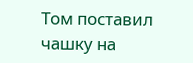Том поставил чашку на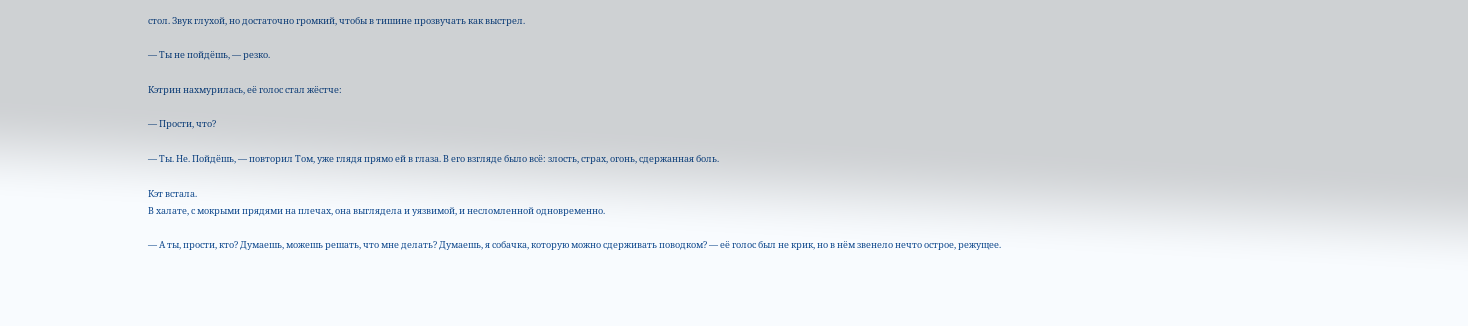стол. Звук глухой, но достаточно громкий, чтобы в тишине прозвучать как выстрел.

— Ты не пойдёшь, — резко.

Кэтрин нахмурилась, её голос стал жёстче:

— Прости, что?

— Ты. Не. Пойдёшь, — повторил Том, уже глядя прямо ей в глаза. В его взгляде было всё: злость, страх, огонь, сдержанная боль.

Кэт встала.
В халате, с мокрыми прядями на плечах, она выглядела и уязвимой, и несломленной одновременно.

— А ты, прости, кто? Думаешь, можешь решать, что мне делать? Думаешь, я собачка, которую можно сдерживать поводком? — её голос был не крик, но в нём звенело нечто острое, режущее.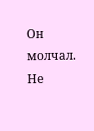Он молчал.
Не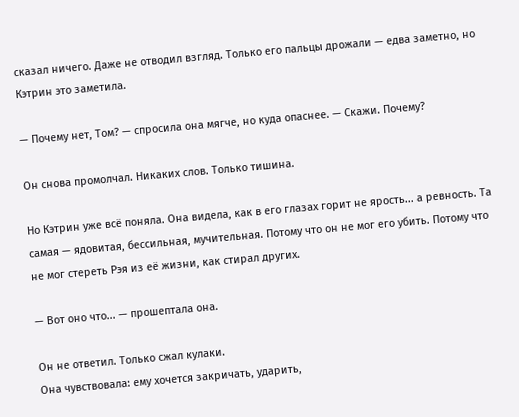сказал ничего. Даже не отводил взгляд. Только его пальцы дрожали — едва заметно, но Кэтрин это заметила.

— Почему нет, Том? — спросила она мягче, но куда опаснее. — Скажи. Почему?

Он снова промолчал. Никаких слов. Только тишина.

Но Кэтрин уже всё поняла. Она видела, как в его глазах горит не ярость... а ревность. Та самая — ядовитая, бессильная, мучительная. Потому что он не мог его убить. Потому что не мог стереть Рэя из её жизни, как стирал других.

— Вот оно что... — прошептала она.

Он не ответил. Только сжал кулаки.
Она чувствовала: ему хочется закричать, ударить,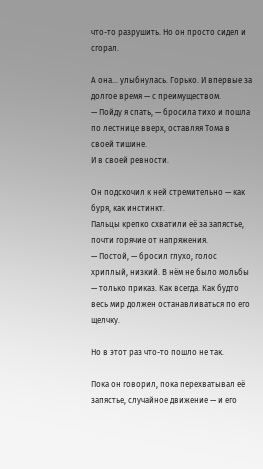что-то разрушить. Но он просто сидел и сгорал.

А она... улыбнулась. Горько. И впервые за долгое время — с преимуществом.
— Пойду я спать, — бросила тихо и пошла по лестнице вверх, оставляя Тома в своей тишине.
И в своей ревности.

Он подскочил к ней стремительно — как буря, как инстинкт.
Пальцы крепко схватили её за запястье, почти горячие от напряжения.
— Постой, — бросил глухо, голос хриплый, низкий. В нём не было мольбы — только приказ. Как всегда. Как будто весь мир должен останавливаться по его щелчку.

Но в этот раз что-то пошло не так.

Пока он говорил, пока перехватывал её запястье, случайное движение — и его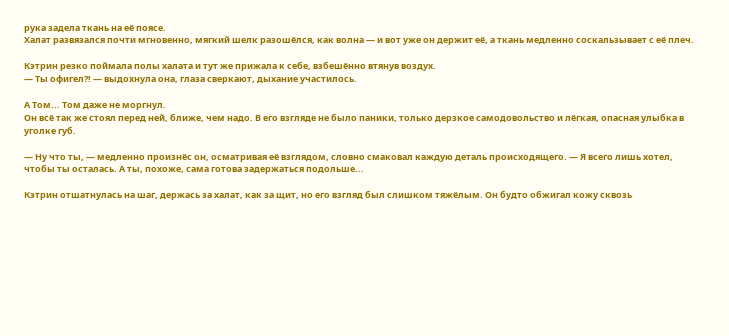рука задела ткань на её поясе.
Халат развязался почти мгновенно, мягкий шелк разошёлся, как волна — и вот уже он держит её, а ткань медленно соскальзывает с её плеч.

Кэтрин резко поймала полы халата и тут же прижала к себе, взбешённо втянув воздух.
— Ты офигел?! — выдохнула она, глаза сверкают, дыхание участилось.

А Том... Том даже не моргнул.
Он всё так же стоял перед ней, ближе, чем надо. В его взгляде не было паники, только дерзкое самодовольство и лёгкая, опасная улыбка в уголке губ.

— Ну что ты, — медленно произнёс он, осматривая её взглядом, словно смаковал каждую деталь происходящего. — Я всего лишь хотел, чтобы ты осталась. А ты, похоже, сама готова задержаться подольше...

Кэтрин отшатнулась на шаг, держась за халат, как за щит, но его взгляд был слишком тяжёлым. Он будто обжигал кожу сквозь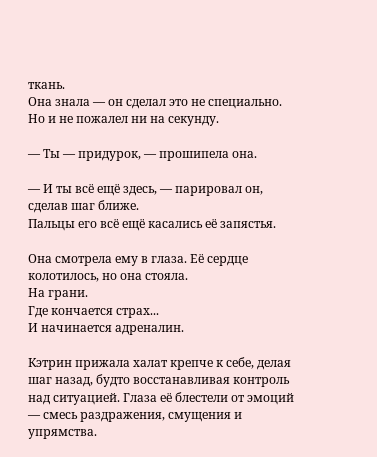ткань.
Она знала — он сделал это не специально. Но и не пожалел ни на секунду.

— Ты — придурок, — прошипела она.

— И ты всё ещё здесь, — парировал он, сделав шаг ближе.
Пальцы его всё ещё касались её запястья.

Она смотрела ему в глаза. Её сердце колотилось, но она стояла.
На грани.
Где кончается страх...
И начинается адреналин.

Кэтрин прижала халат крепче к себе, делая шаг назад, будто восстанавливая контроль над ситуацией. Глаза её блестели от эмоций — смесь раздражения, смущения и упрямства.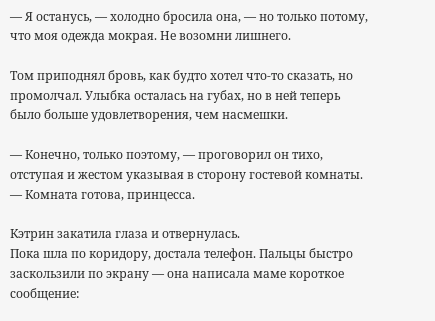— Я останусь, — холодно бросила она, — но только потому, что моя одежда мокрая. Не возомни лишнего.

Том приподнял бровь, как будто хотел что-то сказать, но промолчал. Улыбка осталась на губах, но в ней теперь было больше удовлетворения, чем насмешки.

— Конечно, только поэтому, — проговорил он тихо, отступая и жестом указывая в сторону гостевой комнаты. — Комната готова, принцесса.

Кэтрин закатила глаза и отвернулась.
Пока шла по коридору, достала телефон. Пальцы быстро заскользили по экрану — она написала маме короткое сообщение: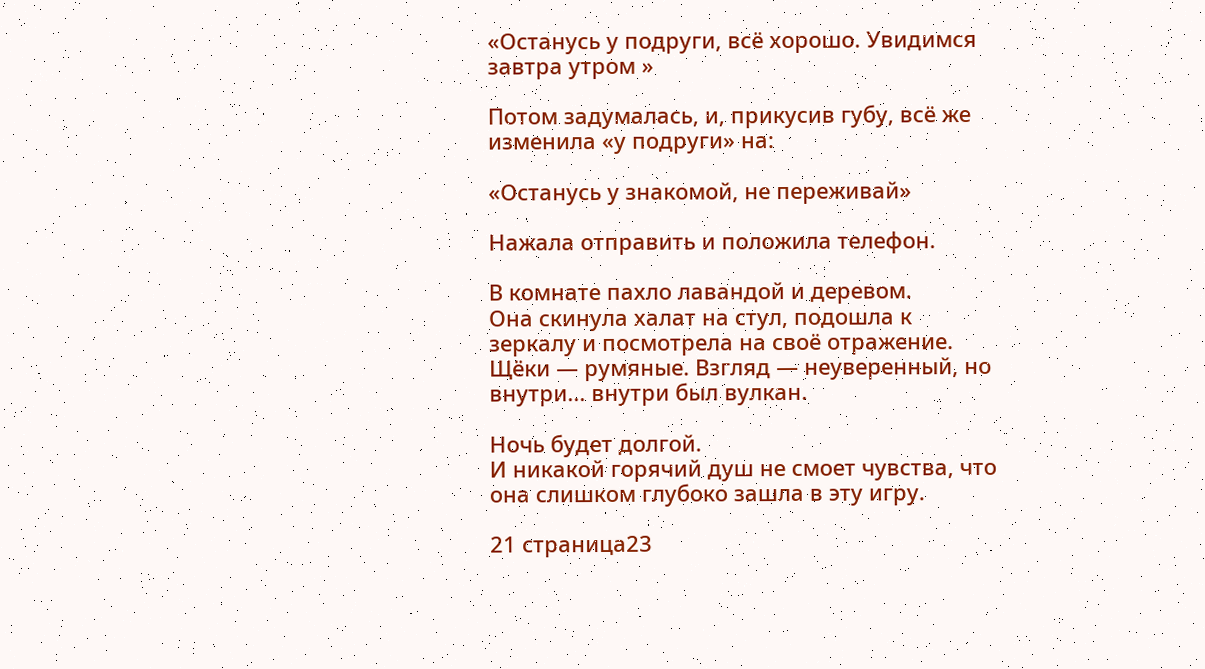«Останусь у подруги, всё хорошо. Увидимся завтра утром »

Потом задумалась, и, прикусив губу, всё же изменила «у подруги» на:

«Останусь у знакомой, не переживай»

Нажала отправить и положила телефон.

В комнате пахло лавандой и деревом.
Она скинула халат на стул, подошла к зеркалу и посмотрела на своё отражение. Щёки — румяные. Взгляд — неуверенный, но внутри... внутри был вулкан.

Ночь будет долгой.
И никакой горячий душ не смоет чувства, что она слишком глубоко зашла в эту игру.

21 страница23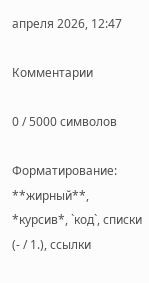апреля 2026, 12:47

Комментарии

0 / 5000 символов

Форматирование: **жирный**, *курсив*, `код`, списки (- / 1.), ссылки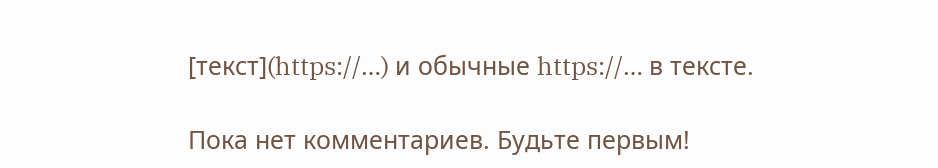[текст](https://…) и обычные https://… в тексте.

Пока нет комментариев. Будьте первым!